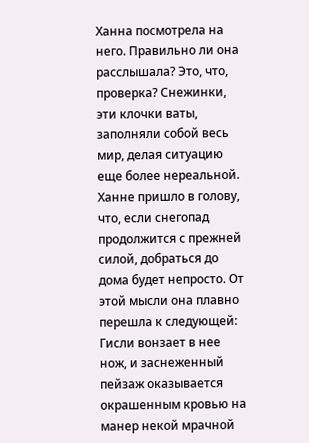Ханна посмотрела на него. Правильно ли она расслышала? Это, что, проверка? Снежинки, эти клочки ваты, заполняли собой весь мир, делая ситуацию еще более нереальной. Ханне пришло в голову, что, если снегопад продолжится с прежней силой, добраться до дома будет непросто. От этой мысли она плавно перешла к следующей: Гисли вонзает в нее нож, и заснеженный пейзаж оказывается окрашенным кровью на манер некой мрачной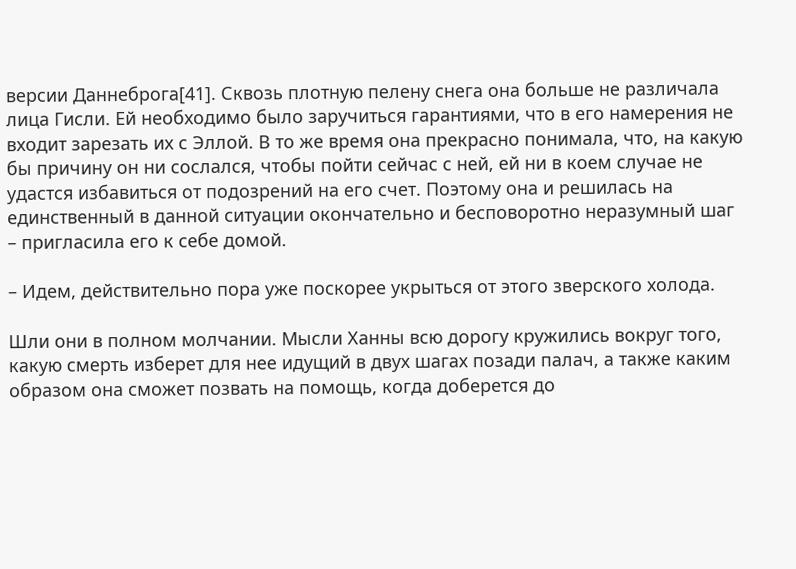версии Даннеброга[41]. Сквозь плотную пелену снега она больше не различала лица Гисли. Ей необходимо было заручиться гарантиями, что в его намерения не входит зарезать их с Эллой. В то же время она прекрасно понимала, что, на какую бы причину он ни сослался, чтобы пойти сейчас с ней, ей ни в коем случае не удастся избавиться от подозрений на его счет. Поэтому она и решилась на единственный в данной ситуации окончательно и бесповоротно неразумный шаг – пригласила его к себе домой.

– Идем, действительно пора уже поскорее укрыться от этого зверского холода.

Шли они в полном молчании. Мысли Ханны всю дорогу кружились вокруг того, какую смерть изберет для нее идущий в двух шагах позади палач, а также каким образом она сможет позвать на помощь, когда доберется до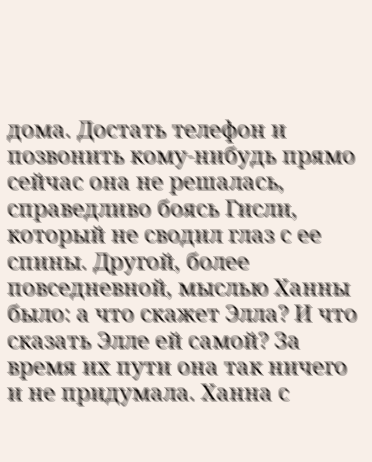дома. Достать телефон и позвонить кому-нибудь прямо сейчас она не решалась, справедливо боясь Гисли, который не сводил глаз с ее спины. Другой, более повседневной, мыслью Ханны было: а что скажет Элла? И что сказать Элле ей самой? За время их пути она так ничего и не придумала. Ханна с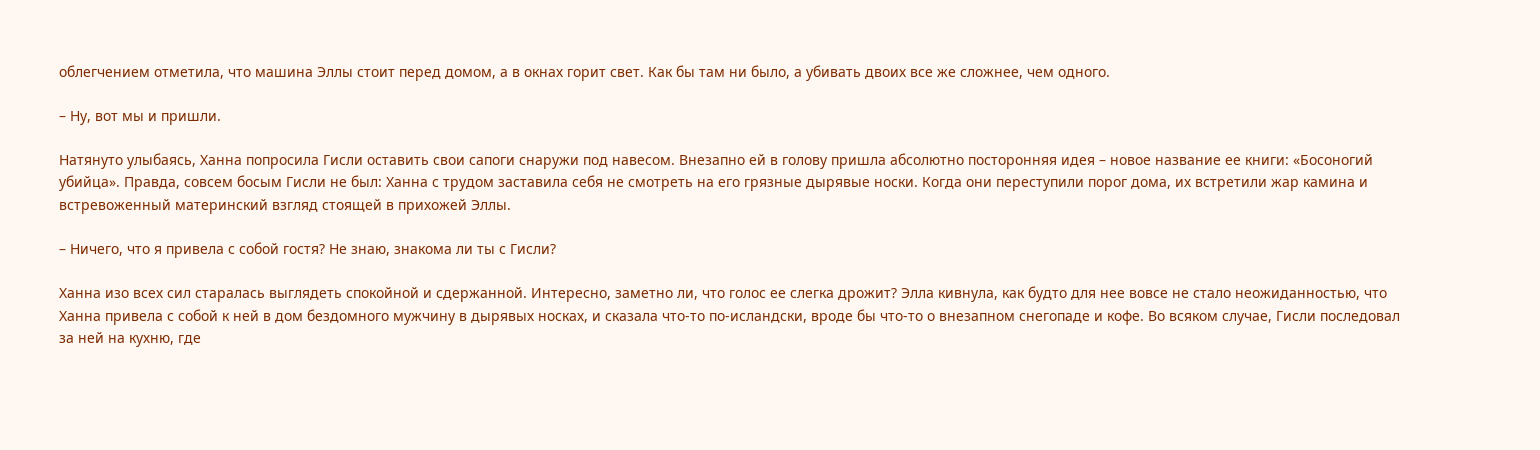облегчением отметила, что машина Эллы стоит перед домом, а в окнах горит свет. Как бы там ни было, а убивать двоих все же сложнее, чем одного.

– Ну, вот мы и пришли.

Натянуто улыбаясь, Ханна попросила Гисли оставить свои сапоги снаружи под навесом. Внезапно ей в голову пришла абсолютно посторонняя идея – новое название ее книги: «Босоногий убийца». Правда, совсем босым Гисли не был: Ханна с трудом заставила себя не смотреть на его грязные дырявые носки. Когда они переступили порог дома, их встретили жар камина и встревоженный материнский взгляд стоящей в прихожей Эллы.

– Ничего, что я привела с собой гостя? Не знаю, знакома ли ты с Гисли?

Ханна изо всех сил старалась выглядеть спокойной и сдержанной. Интересно, заметно ли, что голос ее слегка дрожит? Элла кивнула, как будто для нее вовсе не стало неожиданностью, что Ханна привела с собой к ней в дом бездомного мужчину в дырявых носках, и сказала что-то по-исландски, вроде бы что-то о внезапном снегопаде и кофе. Во всяком случае, Гисли последовал за ней на кухню, где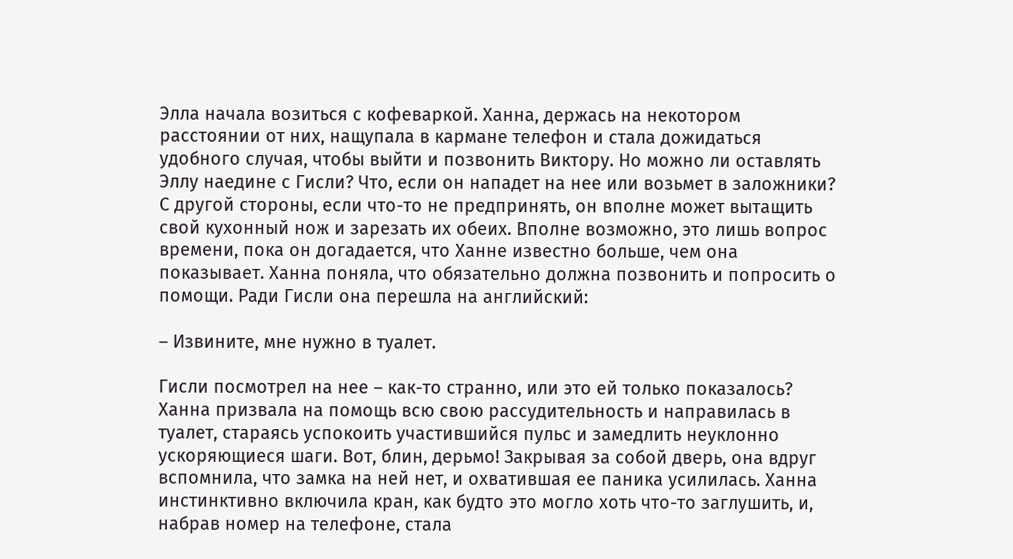Элла начала возиться с кофеваркой. Ханна, держась на некотором расстоянии от них, нащупала в кармане телефон и стала дожидаться удобного случая, чтобы выйти и позвонить Виктору. Но можно ли оставлять Эллу наедине с Гисли? Что, если он нападет на нее или возьмет в заложники? С другой стороны, если что-то не предпринять, он вполне может вытащить свой кухонный нож и зарезать их обеих. Вполне возможно, это лишь вопрос времени, пока он догадается, что Ханне известно больше, чем она показывает. Ханна поняла, что обязательно должна позвонить и попросить о помощи. Ради Гисли она перешла на английский:

– Извините, мне нужно в туалет.

Гисли посмотрел на нее – как-то странно, или это ей только показалось? Ханна призвала на помощь всю свою рассудительность и направилась в туалет, стараясь успокоить участившийся пульс и замедлить неуклонно ускоряющиеся шаги. Вот, блин, дерьмо! Закрывая за собой дверь, она вдруг вспомнила, что замка на ней нет, и охватившая ее паника усилилась. Ханна инстинктивно включила кран, как будто это могло хоть что-то заглушить, и, набрав номер на телефоне, стала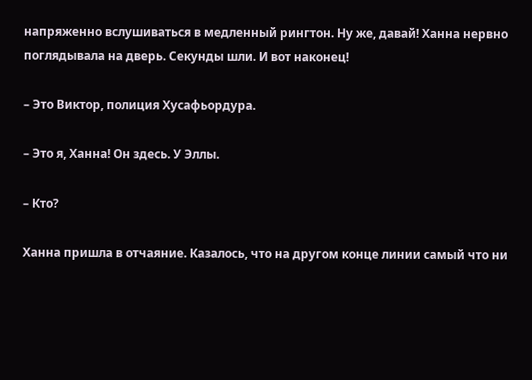напряженно вслушиваться в медленный рингтон. Ну же, давай! Ханна нервно поглядывала на дверь. Секунды шли. И вот наконец!

– Это Виктор, полиция Хусафьордура.

– Это я, Ханна! Он здесь. У Эллы.

– Кто?

Ханна пришла в отчаяние. Казалось, что на другом конце линии самый что ни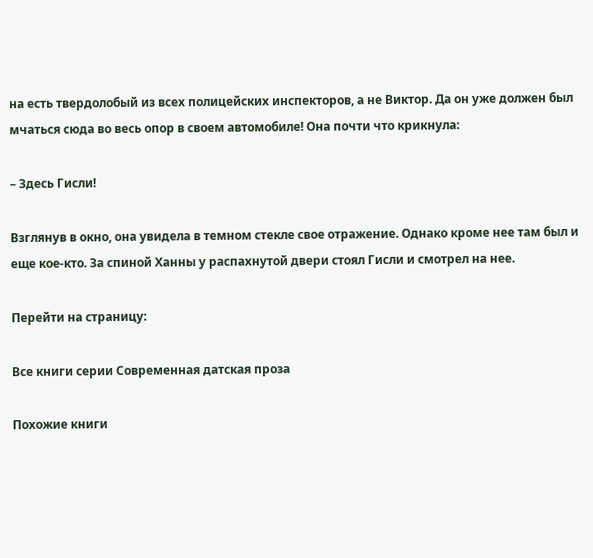на есть твердолобый из всех полицейских инспекторов, а не Виктор. Да он уже должен был мчаться сюда во весь опор в своем автомобиле! Она почти что крикнула:

– Здесь Гисли!

Взглянув в окно, она увидела в темном стекле свое отражение. Однако кроме нее там был и еще кое-кто. За спиной Ханны у распахнутой двери стоял Гисли и смотрел на нее.

Перейти на страницу:

Все книги серии Современная датская проза

Похожие книги